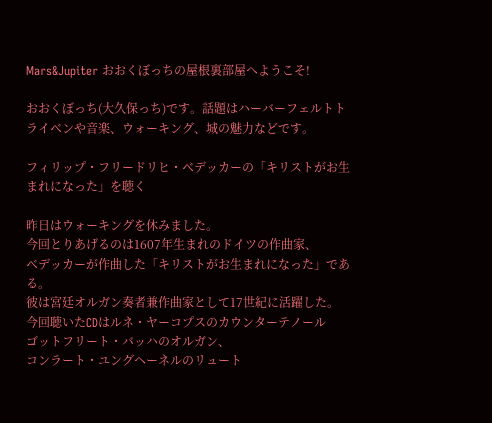Mars&Jupiter おおくぼっちの屋根裏部屋へようこそ!

おおくぼっち(大久保っち)です。話題はハーバーフェルトトライベンや音楽、ウォーキング、城の魅力などです。

フィリップ・フリードリヒ・ベデッカーの「キリストがお生まれになった」を聴く

昨日はウォーキングを休みました。
今回とりあげるのは1607年生まれのドイツの作曲家、
ベデッカーが作曲した「キリストがお生まれになった」である。
彼は宮廷オルガン奏者兼作曲家として17世紀に活躍した。
今回聴いたCDはルネ・ヤーコプスのカウンターテノール
ゴットフリート・バッハのオルガン、
コンラート・ユングヘーネルのリュート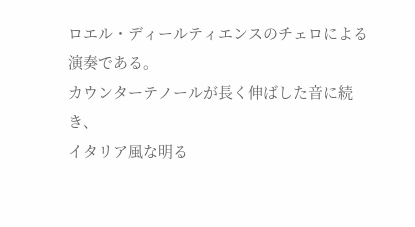ロエル・ディールティエンスのチェロによる演奏である。
カウンターテノールが長く伸ばした音に続き、
イタリア風な明る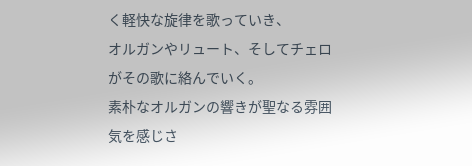く軽快な旋律を歌っていき、
オルガンやリュート、そしてチェロがその歌に絡んでいく。
素朴なオルガンの響きが聖なる雰囲気を感じさ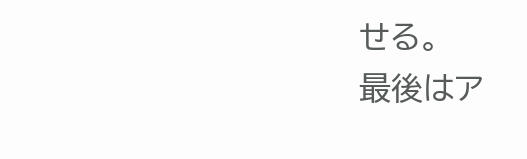せる。
最後はア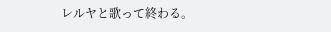レルヤと歌って終わる。